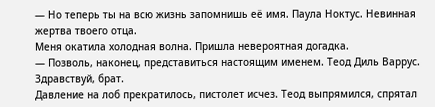— Но теперь ты на всю жизнь запомнишь её имя. Паула Ноктус. Невинная жертва твоего отца.
Меня окатила холодная волна. Пришла невероятная догадка.
— Позволь, наконец, представиться настоящим именем. Теод Диль Варрус. Здравствуй, брат.
Давление на лоб прекратилось, пистолет исчез. Теод выпрямился, спрятал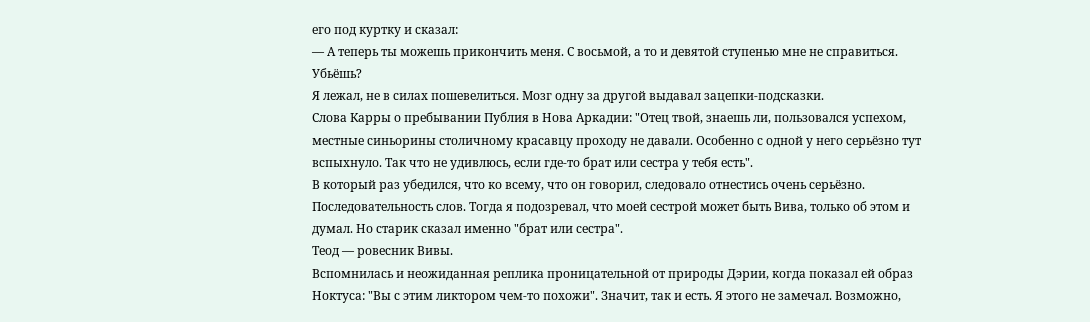его под куртку и сказал:
— А теперь ты можешь прикончить меня. С восьмой, а то и девятой ступенью мне не справиться. Убьёшь?
Я лежал, не в силах пошевелиться. Мозг одну за другой выдавал зацепки-подсказки.
Слова Карры о пребывании Публия в Нова Аркадии: "Отец твой, знаешь ли, пользовался успехом, местные синьорины столичному красавцу проходу не давали. Особенно с одной у него серьёзно тут вспыхнуло. Так что не удивлюсь, если где-то брат или сестра у тебя есть".
В который раз убедился, что ко всему, что он говорил, следовало отнестись очень серьёзно. Последовательность слов. Тогда я подозревал, что моей сестрой может быть Вива, только об этом и думал. Но старик сказал именно "брат или сестра".
Теод — ровесник Вивы.
Вспомнилась и неожиданная реплика проницательной от природы Дэрии, когда показал ей образ Ноктуса: "Вы с этим ликтором чем-то похожи". Значит, так и есть. Я этого не замечал. Возможно,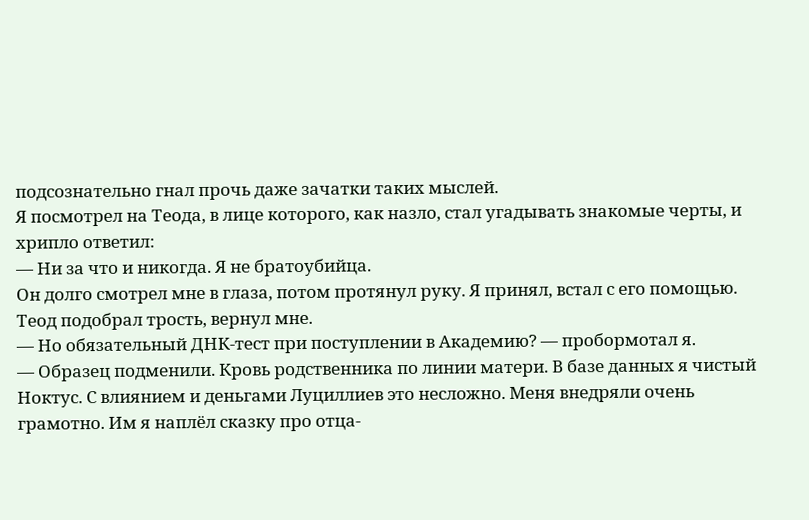подсознательно гнал прочь даже зачатки таких мыслей.
Я посмотрел на Теода, в лице которого, как назло, стал угадывать знакомые черты, и хрипло ответил:
— Ни за что и никогда. Я не братоубийца.
Он долго смотрел мне в глаза, потом протянул руку. Я принял, встал с его помощью. Теод подобрал трость, вернул мне.
— Но обязательный ДНК-тест при поступлении в Академию? — пробормотал я.
— Образец подменили. Кровь родственника по линии матери. В базе данных я чистый Ноктус. С влиянием и деньгами Луциллиев это несложно. Меня внедряли очень грамотно. Им я наплёл сказку про отца-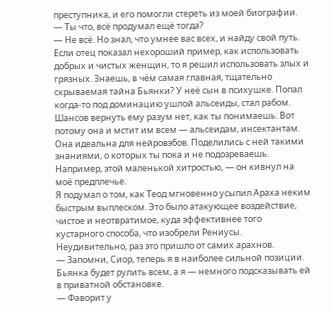преступника, и его помогли стереть из моей биографии.
— Ты что, всё продумал ещё тогда?
— Не всё. Но знал, что умнее вас всех, и найду свой путь. Если отец показал нехороший пример, как использовать добрых и чистых женщин, то я решил использовать злых и грязных. Знаешь, в чём самая главная, тщательно скрываемая тайна Бьянки? У неё сын в психушке. Попал когда-то под доминацию ушлой альсеиды, стал рабом. Шансов вернуть ему разум нет, как ты понимаешь. Вот потому она и мстит им всем — альсеидам, инсектантам. Она идеальна для нейровэбов. Поделились с ней такими знаниями, о которых ты пока и не подозреваешь. Например, этой маленькой хитростью, — он кивнул на моё предплечье.
Я подумал о том, как Теод мгновенно усыпил Араха неким быстрым выплеском. Это было атакующее воздействие, чистое и неотвратимое, куда эффективнее того кустарного способа, что изобрели Рениусы. Неудивительно, раз это пришло от самих арахнов.
— Запомни, Сиор, теперь я в наиболее сильной позиции. Бьянка будет рулить всем, а я — немного подсказывать ей в приватной обстановке.
— Фаворит у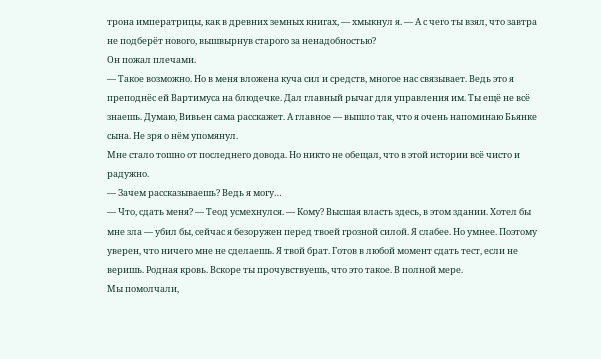трона императрицы, как в древних земных книгах, — хмыкнул я. — А с чего ты взял, что завтра не подберёт нового, вышвырнув старого за ненадобностью?
Он пожал плечами.
— Такое возможно. Но в меня вложена куча сил и средств, многое нас связывает. Ведь это я преподнёс ей Вартимуса на блюдечке. Дал главный рычаг для управления им. Ты ещё не всё знаешь. Думаю, Вивьен сама расскажет. А главное — вышло так, что я очень напоминаю Бьянке сына. Не зря о нём упомянул.
Мне стало тошно от последнего довода. Но никто не обещал, что в этой истории всё чисто и радужно.
— Зачем рассказываешь? Ведь я могу…
— Что, сдать меня? — Теод усмехнулся. — Кому? Высшая власть здесь, в этом здании. Хотел бы мне зла — убил бы, сейчас я безоружен перед твоей грозной силой. Я слабее. Но умнее. Поэтому уверен, что ничего мне не сделаешь. Я твой брат. Готов в любой момент сдать тест, если не веришь. Родная кровь. Вскоре ты прочувствуешь, что это такое. В полной мере.
Мы помолчали,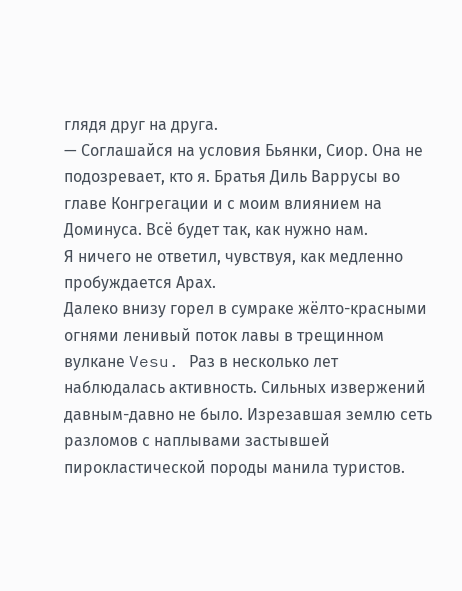глядя друг на друга.
— Соглашайся на условия Бьянки, Сиор. Она не подозревает, кто я. Братья Диль Варрусы во главе Конгрегации и с моим влиянием на Доминуса. Всё будет так, как нужно нам.
Я ничего не ответил, чувствуя, как медленно пробуждается Арах.
Далеко внизу горел в сумраке жёлто-красными огнями ленивый поток лавы в трещинном вулкане Vesu. Раз в несколько лет наблюдалась активность. Сильных извержений давным-давно не было. Изрезавшая землю сеть разломов с наплывами застывшей пирокластической породы манила туристов.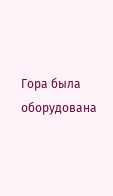Гора была оборудована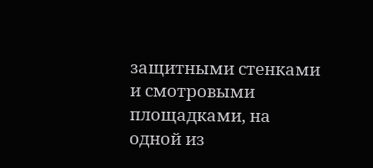защитными стенками и смотровыми площадками, на одной из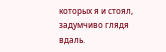которых я и стоял, задумчиво глядя вдаль.